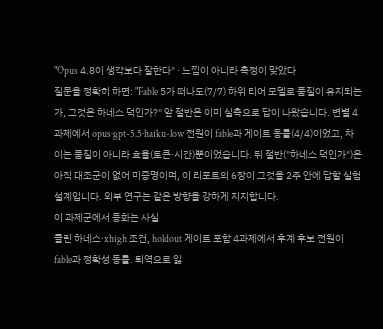"Opus 4.8이 생각보다 잘한다" · 느낌이 아니라 측정이 맞았다
질문을 정확히 하면: "Fable 5가 떠나도(7/7) 하위 티어 모델로 품질이 유지되는가, 그것은 하네스 덕인가?" 앞 절반은 이미 실측으로 답이 나왔습니다. 변별 4과제에서 opus·gpt-5.5·haiku-low 전원이 fable과 게이트 동률(4/4)이었고, 차이는 품질이 아니라 효율(토큰·시간)뿐이었습니다. 뒤 절반("하네스 덕인가")은 아직 대조군이 없어 미증명이며, 이 리포트의 6장이 그것을 2주 안에 답할 실험 설계입니다. 외부 연구는 같은 방향을 강하게 지지합니다.
이 과제군에서 등화는 사실
클린 하네스·xhigh 조건, holdout 게이트 포함 4과제에서 후계 후보 전원이 fable과 정확성 동률. 퇴역으로 잃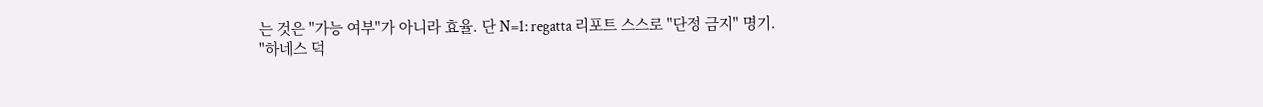는 것은 "가능 여부"가 아니라 효율. 단 N=1: regatta 리포트 스스로 "단정 금지" 명기.
"하네스 덕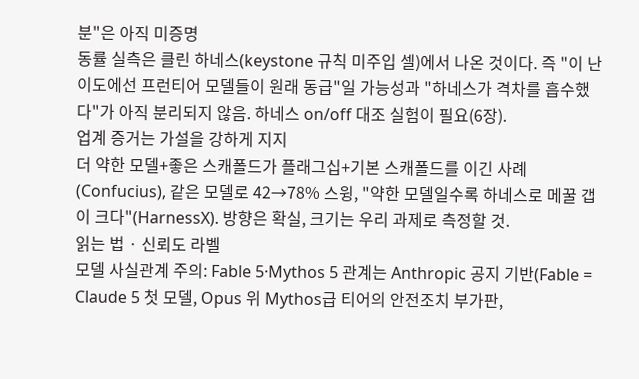분"은 아직 미증명
동률 실측은 클린 하네스(keystone 규칙 미주입 셀)에서 나온 것이다. 즉 "이 난이도에선 프런티어 모델들이 원래 동급"일 가능성과 "하네스가 격차를 흡수했다"가 아직 분리되지 않음. 하네스 on/off 대조 실험이 필요(6장).
업계 증거는 가설을 강하게 지지
더 약한 모델+좋은 스캐폴드가 플래그십+기본 스캐폴드를 이긴 사례(Confucius), 같은 모델로 42→78% 스윙, "약한 모델일수록 하네스로 메꿀 갭이 크다"(HarnessX). 방향은 확실, 크기는 우리 과제로 측정할 것.
읽는 법 · 신뢰도 라벨
모델 사실관계 주의: Fable 5·Mythos 5 관계는 Anthropic 공지 기반(Fable = Claude 5 첫 모델, Opus 위 Mythos급 티어의 안전조치 부가판,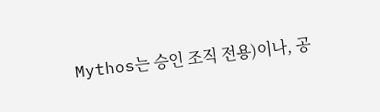Mythos는 승인 조직 전용)이나, 공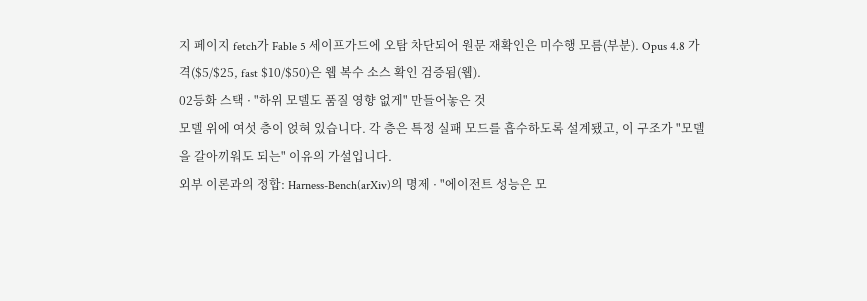지 페이지 fetch가 Fable 5 세이프가드에 오탐 차단되어 원문 재확인은 미수행 모름(부분). Opus 4.8 가격($5/$25, fast $10/$50)은 웹 복수 소스 확인 검증됨(웹).
02등화 스택 · "하위 모델도 품질 영향 없게" 만들어놓은 것
모델 위에 여섯 층이 얹혀 있습니다. 각 층은 특정 실패 모드를 흡수하도록 설계됐고, 이 구조가 "모델을 갈아끼워도 되는" 이유의 가설입니다.
외부 이론과의 정합: Harness-Bench(arXiv)의 명제 · "에이전트 성능은 모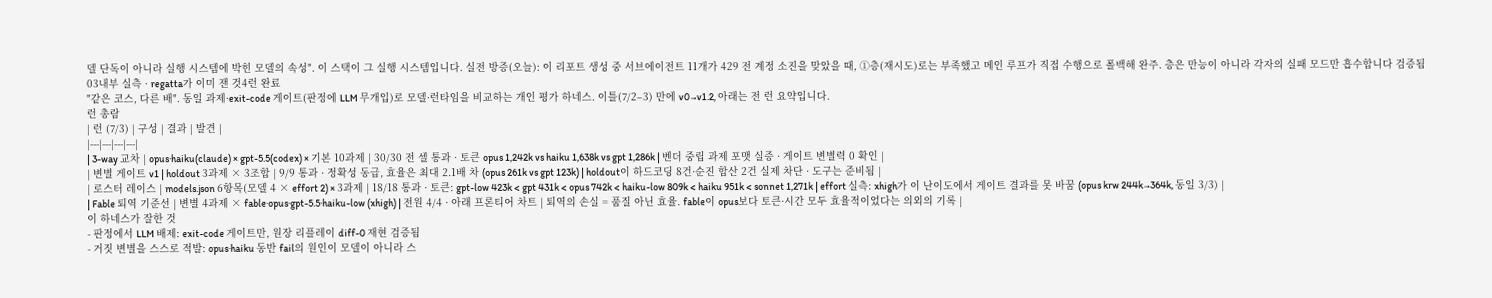델 단독이 아니라 실행 시스템에 박힌 모델의 속성". 이 스택이 그 실행 시스템입니다. 실전 방증(오늘): 이 리포트 생성 중 서브에이전트 11개가 429 전 계정 소진을 맞았을 때, ①층(재시도)로는 부족했고 메인 루프가 직접 수행으로 폴백해 완주. 층은 만능이 아니라 각자의 실패 모드만 흡수합니다 검증됨
03내부 실측 · regatta가 이미 잰 것4런 완료
"같은 코스, 다른 배". 동일 과제·exit-code 게이트(판정에 LLM 무개입)로 모델·런타임을 비교하는 개인 평가 하네스. 이틀(7/2–3) 만에 v0→v1.2, 아래는 전 런 요약입니다.
런 총람
| 런 (7/3) | 구성 | 결과 | 발견 |
|---|---|---|---|
| 3-way 교차 | opus·haiku(claude) × gpt-5.5(codex) × 기본 10과제 | 30/30 전 셀 통과 · 토큰 opus 1,242k vs haiku 1,638k vs gpt 1,286k | 벤더 중립 과제 포맷 실증 · 게이트 변별력 0 확인 |
| 변별 게이트 v1 | holdout 3과제 × 3조합 | 9/9 통과 · 정확성 동급, 효율은 최대 2.1배 차 (opus 261k vs gpt 123k) | holdout이 하드코딩 8건·순진 합산 2건 실제 차단 · 도구는 준비됨 |
| 로스터 레이스 | models.json 6항목(모델 4 × effort 2) × 3과제 | 18/18 통과 · 토큰: gpt-low 423k < gpt 431k < opus 742k < haiku-low 809k < haiku 951k < sonnet 1,271k | effort 실측: xhigh가 이 난이도에서 게이트 결과를 못 바꿈 (opus krw 244k→364k, 동일 3/3) |
| Fable 퇴역 기준선 | 변별 4과제 × fable·opus·gpt-5.5·haiku-low (xhigh) | 전원 4/4 · 아래 프론티어 차트 | 퇴역의 손실 = 품질 아닌 효율. fable이 opus보다 토큰·시간 모두 효율적이었다는 의외의 기록 |
이 하네스가 잘한 것
- 판정에서 LLM 배제: exit-code 게이트만, 원장 리플레이 diff-0 재현 검증됨
- 거짓 변별을 스스로 적발: opus·haiku 동반 fail의 원인이 모델이 아니라 스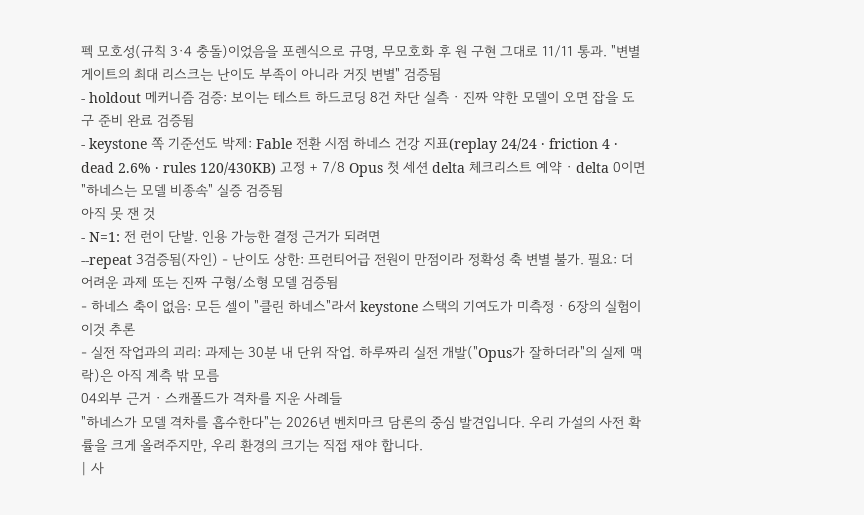펙 모호성(규칙 3·4 충돌)이었음을 포렌식으로 규명, 무모호화 후 원 구현 그대로 11/11 통과. "변별 게이트의 최대 리스크는 난이도 부족이 아니라 거짓 변별" 검증됨
- holdout 메커니즘 검증: 보이는 테스트 하드코딩 8건 차단 실측 · 진짜 약한 모델이 오면 잡을 도구 준비 완료 검증됨
- keystone 쪽 기준선도 박제: Fable 전환 시점 하네스 건강 지표(replay 24/24 · friction 4 · dead 2.6% · rules 120/430KB) 고정 + 7/8 Opus 첫 세션 delta 체크리스트 예약 · delta 0이면 "하네스는 모델 비종속" 실증 검증됨
아직 못 잰 것
- N=1: 전 런이 단발. 인용 가능한 결정 근거가 되려면
--repeat 3검증됨(자인) - 난이도 상한: 프런티어급 전원이 만점이라 정확성 축 변별 불가. 필요: 더 어려운 과제 또는 진짜 구형/소형 모델 검증됨
- 하네스 축이 없음: 모든 셀이 "클린 하네스"라서 keystone 스택의 기여도가 미측정 · 6장의 실험이 이것 추론
- 실전 작업과의 괴리: 과제는 30분 내 단위 작업. 하루짜리 실전 개발("Opus가 잘하더라"의 실제 맥락)은 아직 계측 밖 모름
04외부 근거 · 스캐폴드가 격차를 지운 사례들
"하네스가 모델 격차를 흡수한다"는 2026년 벤치마크 담론의 중심 발견입니다. 우리 가설의 사전 확률을 크게 올려주지만, 우리 환경의 크기는 직접 재야 합니다.
| 사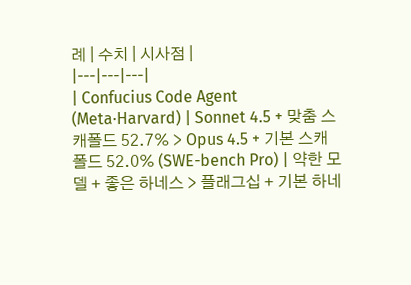례 | 수치 | 시사점 |
|---|---|---|
| Confucius Code Agent (Meta·Harvard) | Sonnet 4.5 + 맞춤 스캐폴드 52.7% > Opus 4.5 + 기본 스캐폴드 52.0% (SWE-bench Pro) | 약한 모델 + 좋은 하네스 > 플래그십 + 기본 하네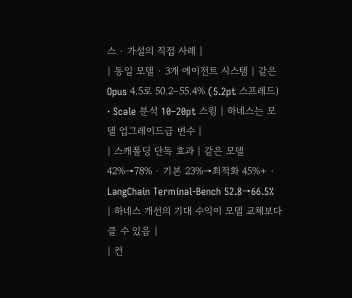스 · 가설의 직접 사례 |
| 동일 모델 · 3개 에이전트 시스템 | 같은 Opus 4.5로 50.2–55.4% (5.2pt 스프레드) · Scale 분석 10–20pt 스윙 | 하네스는 모델 업그레이드급 변수 |
| 스캐폴딩 단독 효과 | 같은 모델 42%→78% · 기본 23%→최적화 45%+ · LangChain Terminal-Bench 52.8→66.5% | 하네스 개선의 기대 수익이 모델 교체보다 클 수 있음 |
| 컨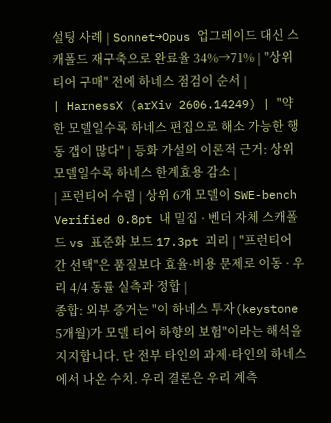설팅 사례 | Sonnet→Opus 업그레이드 대신 스캐폴드 재구축으로 완료율 34%→71% | "상위 티어 구매" 전에 하네스 점검이 순서 |
| HarnessX (arXiv 2606.14249) | "약한 모델일수록 하네스 편집으로 해소 가능한 행동 갭이 많다" | 등화 가설의 이론적 근거: 상위 모델일수록 하네스 한계효용 감소 |
| 프런티어 수렴 | 상위 6개 모델이 SWE-bench Verified 0.8pt 내 밀집 · 벤더 자체 스캐폴드 vs 표준화 보드 17.3pt 괴리 | "프런티어 간 선택"은 품질보다 효율·비용 문제로 이동 · 우리 4/4 동률 실측과 정합 |
종합: 외부 증거는 "이 하네스 투자(keystone 5개월)가 모델 티어 하향의 보험"이라는 해석을 지지합니다. 단 전부 타인의 과제·타인의 하네스에서 나온 수치. 우리 결론은 우리 계측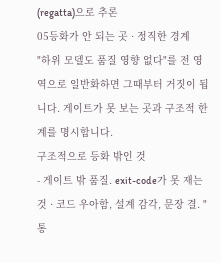(regatta)으로 추론
05등화가 안 되는 곳 · 정직한 경계
"하위 모델도 품질 영향 없다"를 전 영역으로 일반화하면 그때부터 거짓이 됩니다. 게이트가 못 보는 곳과 구조적 한계를 명시합니다.
구조적으로 등화 밖인 것
- 게이트 밖 품질. exit-code가 못 재는 것 · 코드 우아함, 설계 감각, 문장 결. "통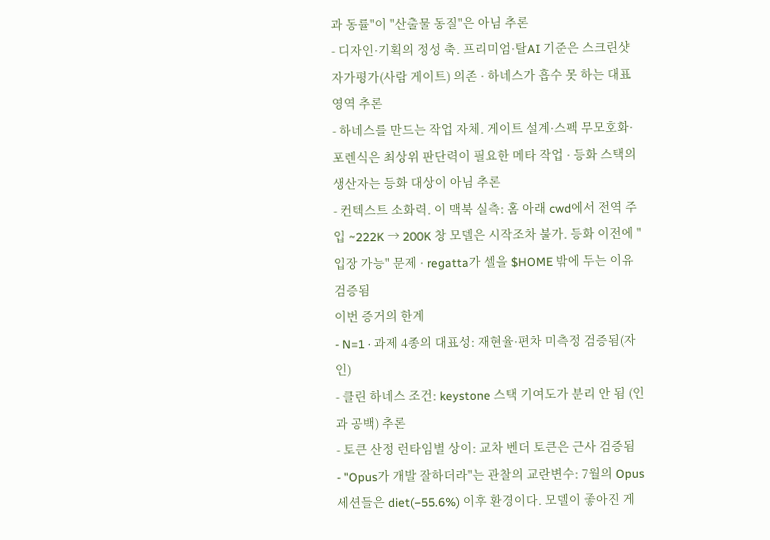과 동률"이 "산출물 동질"은 아님 추론
- 디자인·기획의 정성 축. 프리미엄·탈AI 기준은 스크린샷 자가평가(사람 게이트) 의존 · 하네스가 흡수 못 하는 대표 영역 추론
- 하네스를 만드는 작업 자체. 게이트 설계·스펙 무모호화·포렌식은 최상위 판단력이 필요한 메타 작업 · 등화 스택의 생산자는 등화 대상이 아님 추론
- 컨텍스트 소화력. 이 맥북 실측: 홈 아래 cwd에서 전역 주입 ~222K → 200K 창 모델은 시작조차 불가. 등화 이전에 "입장 가능" 문제 · regatta가 셀을 $HOME 밖에 두는 이유 검증됨
이번 증거의 한계
- N=1 · 과제 4종의 대표성: 재현율·편차 미측정 검증됨(자인)
- 클린 하네스 조건: keystone 스택 기여도가 분리 안 됨 (인과 공백) 추론
- 토큰 산정 런타임별 상이: 교차 벤더 토큰은 근사 검증됨
- "Opus가 개발 잘하더라"는 관찰의 교란변수: 7월의 Opus 세션들은 diet(−55.6%) 이후 환경이다. 모델이 좋아진 게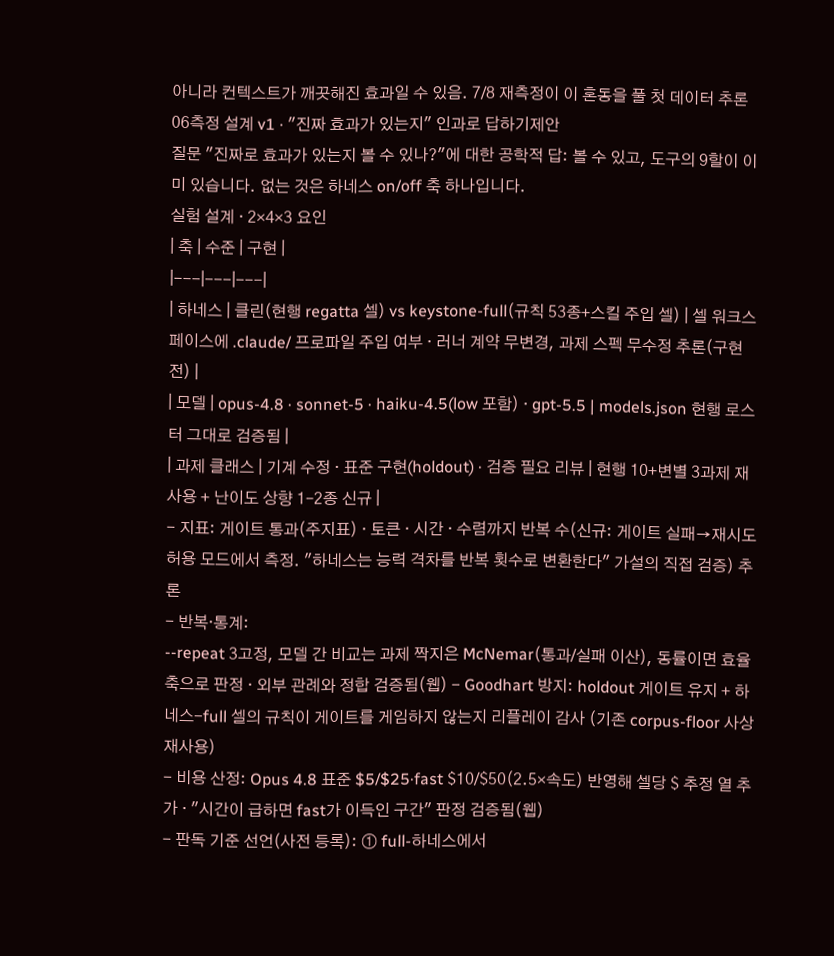아니라 컨텍스트가 깨끗해진 효과일 수 있음. 7/8 재측정이 이 혼동을 풀 첫 데이터 추론
06측정 설계 v1 · "진짜 효과가 있는지" 인과로 답하기제안
질문 "진짜로 효과가 있는지 볼 수 있나?"에 대한 공학적 답: 볼 수 있고, 도구의 9할이 이미 있습니다. 없는 것은 하네스 on/off 축 하나입니다.
실험 설계 · 2×4×3 요인
| 축 | 수준 | 구현 |
|---|---|---|
| 하네스 | 클린(현행 regatta 셀) vs keystone-full(규칙 53종+스킬 주입 셀) | 셀 워크스페이스에 .claude/ 프로파일 주입 여부 · 러너 계약 무변경, 과제 스펙 무수정 추론(구현 전) |
| 모델 | opus-4.8 · sonnet-5 · haiku-4.5(low 포함) · gpt-5.5 | models.json 현행 로스터 그대로 검증됨 |
| 과제 클래스 | 기계 수정 · 표준 구현(holdout) · 검증 필요 리뷰 | 현행 10+변별 3과제 재사용 + 난이도 상향 1–2종 신규 |
- 지표: 게이트 통과(주지표) · 토큰 · 시간 · 수렴까지 반복 수(신규: 게이트 실패→재시도 허용 모드에서 측정. "하네스는 능력 격차를 반복 횟수로 변환한다" 가설의 직접 검증) 추론
- 반복·통계:
--repeat 3고정, 모델 간 비교는 과제 짝지은 McNemar(통과/실패 이산), 동률이면 효율 축으로 판정 · 외부 관례와 정합 검증됨(웹) - Goodhart 방지: holdout 게이트 유지 + 하네스-full 셀의 규칙이 게이트를 게임하지 않는지 리플레이 감사 (기존 corpus-floor 사상 재사용)
- 비용 산정: Opus 4.8 표준 $5/$25·fast $10/$50(2.5×속도) 반영해 셀당 $ 추정 열 추가 · "시간이 급하면 fast가 이득인 구간" 판정 검증됨(웹)
- 판독 기준 선언(사전 등록): ① full-하네스에서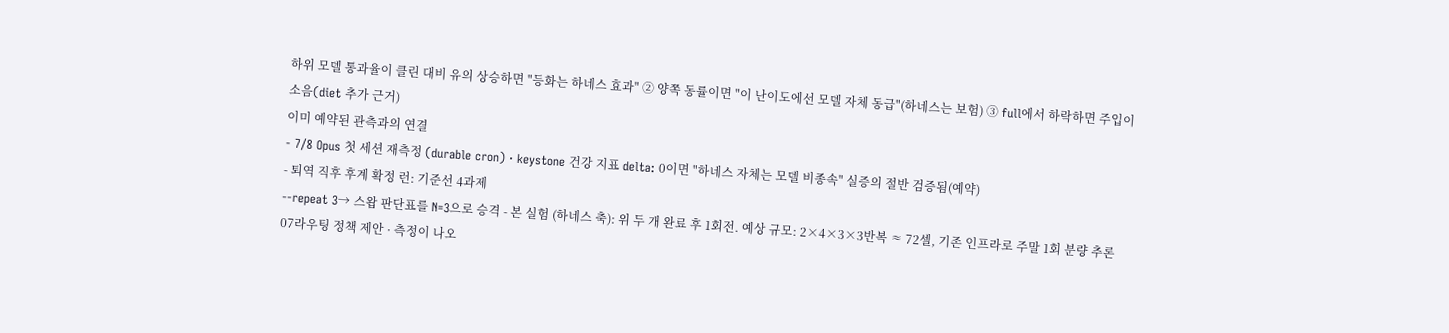하위 모델 통과율이 클린 대비 유의 상승하면 "등화는 하네스 효과" ② 양쪽 동률이면 "이 난이도에선 모델 자체 동급"(하네스는 보험) ③ full에서 하락하면 주입이 소음(diet 추가 근거)
이미 예약된 관측과의 연결
- 7/8 Opus 첫 세션 재측정 (durable cron) · keystone 건강 지표 delta: 0이면 "하네스 자체는 모델 비종속" 실증의 절반 검증됨(예약)
- 퇴역 직후 후계 확정 런: 기준선 4과제
--repeat 3→ 스왑 판단표를 N=3으로 승격 - 본 실험 (하네스 축): 위 두 개 완료 후 1회전. 예상 규모: 2×4×3×3반복 ≈ 72셀, 기존 인프라로 주말 1회 분량 추론
07라우팅 정책 제안 · 측정이 나오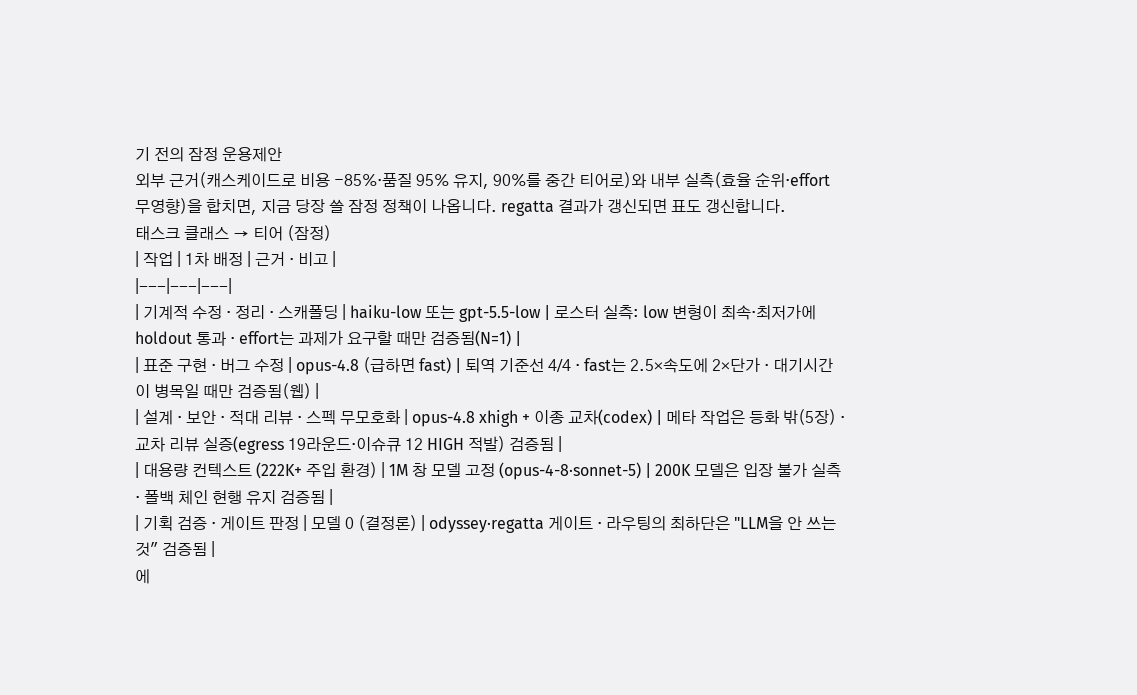기 전의 잠정 운용제안
외부 근거(캐스케이드로 비용 −85%·품질 95% 유지, 90%를 중간 티어로)와 내부 실측(효율 순위·effort 무영향)을 합치면, 지금 당장 쓸 잠정 정책이 나옵니다. regatta 결과가 갱신되면 표도 갱신합니다.
태스크 클래스 → 티어 (잠정)
| 작업 | 1차 배정 | 근거 · 비고 |
|---|---|---|
| 기계적 수정 · 정리 · 스캐폴딩 | haiku-low 또는 gpt-5.5-low | 로스터 실측: low 변형이 최속·최저가에 holdout 통과 · effort는 과제가 요구할 때만 검증됨(N=1) |
| 표준 구현 · 버그 수정 | opus-4.8 (급하면 fast) | 퇴역 기준선 4/4 · fast는 2.5×속도에 2×단가 · 대기시간이 병목일 때만 검증됨(웹) |
| 설계 · 보안 · 적대 리뷰 · 스펙 무모호화 | opus-4.8 xhigh + 이종 교차(codex) | 메타 작업은 등화 밖(5장) · 교차 리뷰 실증(egress 19라운드·이슈큐 12 HIGH 적발) 검증됨 |
| 대용량 컨텍스트 (222K+ 주입 환경) | 1M 창 모델 고정 (opus-4-8·sonnet-5) | 200K 모델은 입장 불가 실측 · 폴백 체인 현행 유지 검증됨 |
| 기획 검증 · 게이트 판정 | 모델 0 (결정론) | odyssey·regatta 게이트 · 라우팅의 최하단은 "LLM을 안 쓰는 것" 검증됨 |
에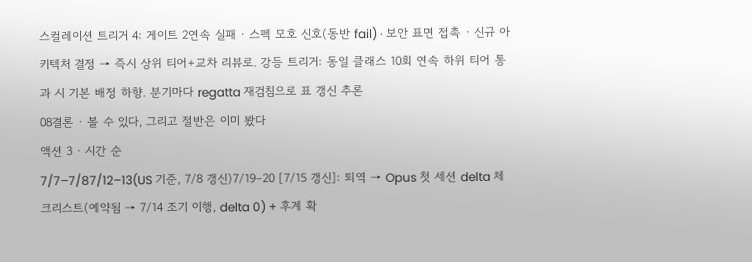스컬레이션 트리거 4: 게이트 2연속 실패 · 스펙 모호 신호(동반 fail) · 보안 표면 접촉 · 신규 아키텍처 결정 → 즉시 상위 티어+교차 리뷰로. 강등 트리거: 동일 클래스 10회 연속 하위 티어 통과 시 기본 배정 하향. 분기마다 regatta 재검침으로 표 갱신 추론
08결론 · 볼 수 있다, 그리고 절반은 이미 봤다
액션 3 · 시간 순
7/7–7/87/12–13(US 기준, 7/8 갱신)7/19–20 [7/15 갱신]: 퇴역 → Opus 첫 세션 delta 체크리스트(예약됨 → 7/14 조기 이행, delta 0) + 후계 확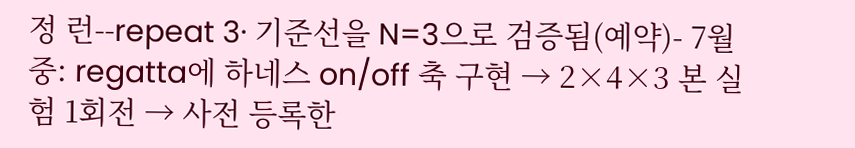정 런--repeat 3· 기준선을 N=3으로 검증됨(예약)- 7월 중: regatta에 하네스 on/off 축 구현 → 2×4×3 본 실험 1회전 → 사전 등록한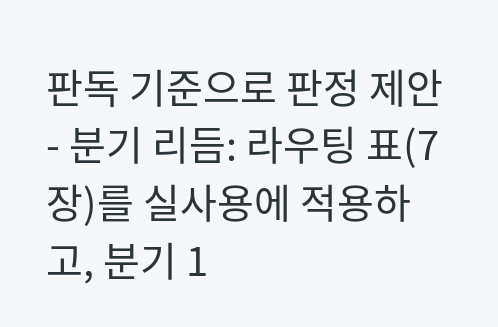판독 기준으로 판정 제안
- 분기 리듬: 라우팅 표(7장)를 실사용에 적용하고, 분기 1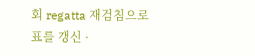회 regatta 재검침으로 표를 갱신 ·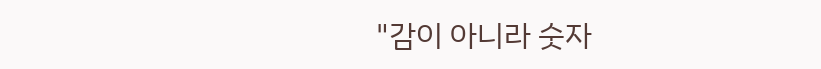"감이 아니라 숫자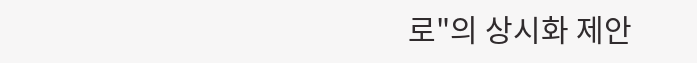로"의 상시화 제안